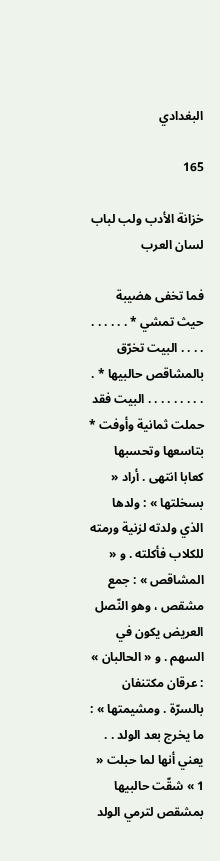البغدادي

165

خزانة الأدب ولب لباب لسان العرب

فما تخفى هضيبة حيث تمشي * . . . . . . . . . . البيت تخرّق بالمشاقص حالبيها * . . . . . . . . . . البيت فقد حملت ثمانية وأوفت * بتاسعها وتحسبها كعابا انتهى . أراد « بسخلتها » : ولدها الذي ولدته لزنية ورمته للكلاب فأكلته . و « المشاقص » : جمع مشقص ، وهو النّصل العريض يكون في السهم . و « الحالبان » : عرقان مكتنفان بالسرّة . ومشيمتها » : ما يخرج بعد الولد . . يعني أنها لما حبلت « 1 » شقّت حالبيها بمشقص لترمي الولد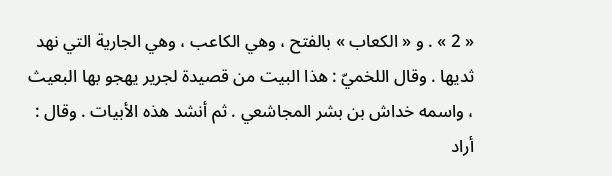« 2 » . و « الكعاب » بالفتح ، وهي الكاعب ، وهي الجارية التي نهد ثديها . وقال اللخميّ : هذا البيت من قصيدة لجرير يهجو بها البعيث ، واسمه خداش بن بشر المجاشعي . ثم أنشد هذه الأبيات . وقال : أراد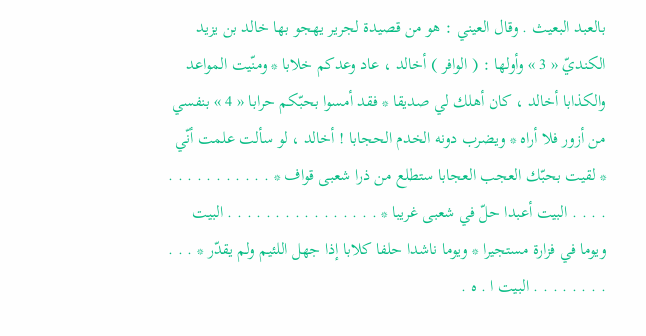بالعبد البعيث . وقال العيني : هو من قصيدة لجرير يهجو بها خالد بن يزيد الكنديّ « 3 » وأولها : ( الوافر ) أخالد ، عاد وعدكم خلابا * ومنّيت المواعد والكذابا أخالد ، كان أهلك لي صديقا * فقد أمسوا بحبّكم حرابا « 4 » بنفسي من أزور فلا أراه * ويضرب دونه الخدم الحجابا ! أخالد ، لو سألت علمت أنّي * لقيت بحبّك العجب العجابا ستطلع من ذرا شعبى قواف * . . . . . . . . . . . . . . . البيت أعبدا حلّ في شعبى غريبا * . . . . . . . . . . . . . . . . البيت ويوما في فزارة مستجيرا * ويوما ناشدا حلفا كلابا إذا جهل اللئيم ولم يقدّر * . . . . . . . . . . . البيت ا . ه .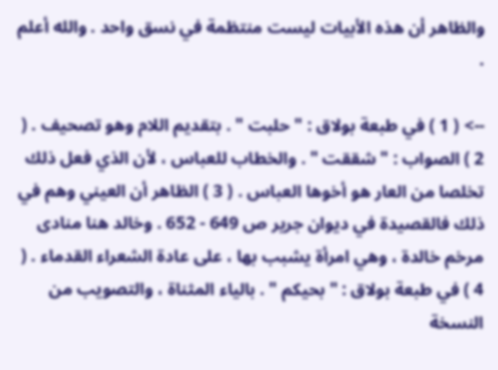والظاهر أن هذه الأبيات ليست منتظمة في نسق واحد . والله أعلم .

--> ( 1 ) في طبعة بولاق : " حلبت " . بتقديم اللام وهو تصحيف . ( 2 ) الصواب : " شققت " . والخطاب للعباس ، لأن الذي فعل ذلك تخلصا من العار هو أخوها العباس . ( 3 ) الظاهر أن العيني وهم في ذلك فالقصيدة في ديوان جرير ص 649 - 652 . وخالد هنا منادى مرخم خالدة ، وهي امرأة يشبب بها ، على عادة الشعراء القدماء . ( 4 ) في طبعة بولاق : " بحيكم " . بالياء المثناة ، والتصويب من النسخة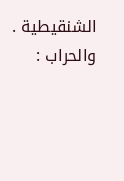الشنقيطية . والحراب :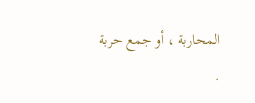المحاربة ، أو جمع حربة .